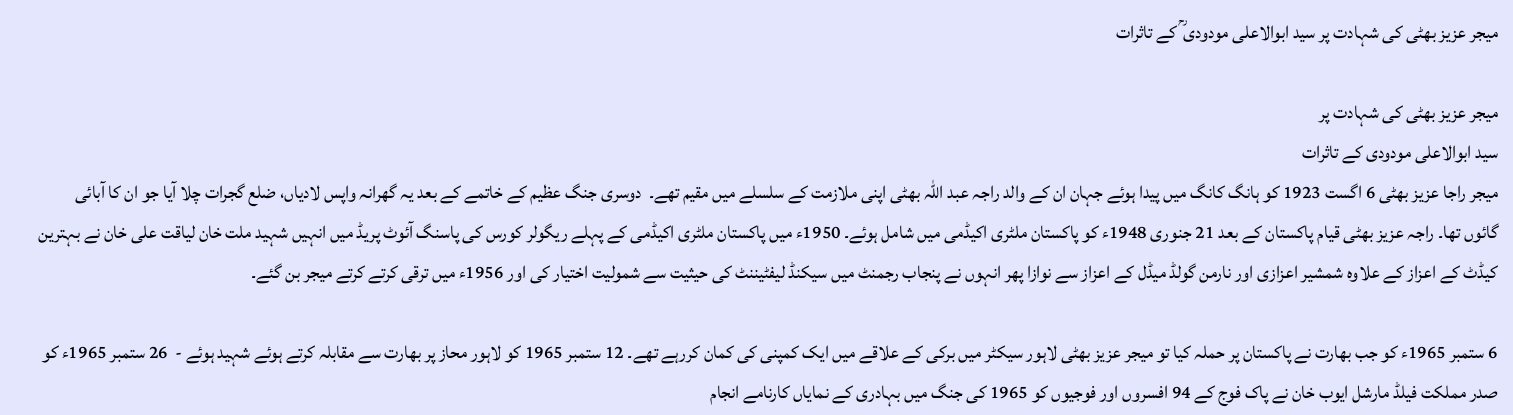میجر عزیز بھٹی کی شہادت پر سید ابوالاعلی مودودی ؒ کے تاثرات

میجر عزیز بھٹی کی شہادت پر
سید ابوالاعلی مودودی کے تاثرات
میجر راجا عزیز بھٹی 6 اگست 1923 کو ہانگ کانگ میں پیدا ہوئے جہان ان کے والد راجہ عبد اللہ بھٹی اپنی ملازمت کے سلسلے میں مقیم تھے۔  دوسری جنگ عظیم کے خاتمے کے بعد یہ گھرانہ واپس لادیاں، ضلع گجرات چلا آیا جو ان کا آبائی گائوں تھا۔ راجہ عزیز بھٹی قیام پاکستان کے بعد 21 جنوری 1948ء کو پاکستان ملٹری اکیڈمی میں شامل ہوئے۔ 1950ء میں پاکستان ملٹری اکیڈمی کے پہلے ریگولر کورس کی پاسنگ آئوٹ پریڈ میں انہیں شہید ملت خان لیاقت علی خان نے بہترین کیڈٹ کے اعزاز کے علاوہ شمشیر اعزازی اور نارمن گولڈ میڈل کے اعزاز سے نوازا پھر انہوں نے پنجاب رجمنٹ میں سیکنڈ لیفٹیننٹ کی حیثیت سے شمولیت اختیار کی اور 1956ء میں ترقی کرتے کرتے میجر بن گئے۔

6 ستمبر 1965ء کو جب بھارت نے پاکستان پر حملہ کیا تو میجر عزیز بھٹی لاہور سیکٹر میں برکی کے علاقے میں ایک کمپنی کی کمان کررہے تھے۔ 12 ستمبر 1965 کو لاہور محاز پر بھارت سے مقابلہ کرتے ہوئے شہید ہوئے -  26 ستمبر 1965ء کو صدر مملکت فیلڈ مارشل ایوب خان نے پاک فوج کے 94 افسروں اور فوجیوں کو 1965 کی جنگ میں بہادری کے نمایاں کارنامے انجام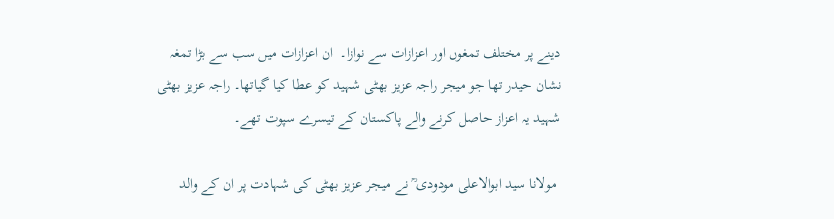دینے پر مختلف تمغوں اور اعزازات سے نوازا۔  ان اعزازات میں سب سے بڑا تمغہ نشان حیدر تھا جو میجر راجہ عزیز بھٹی شہید کو عطا کیا گیاتھا۔ راجہ عزیز بھٹی شہید یہ اعزاز حاصل کرنے والے پاکستان کے تیسرے سپوت تھے۔

 مولانا سید ابوالاعلی مودودی ؒ نے میجر عزیز بھٹی کی شہادت پر ان کے والد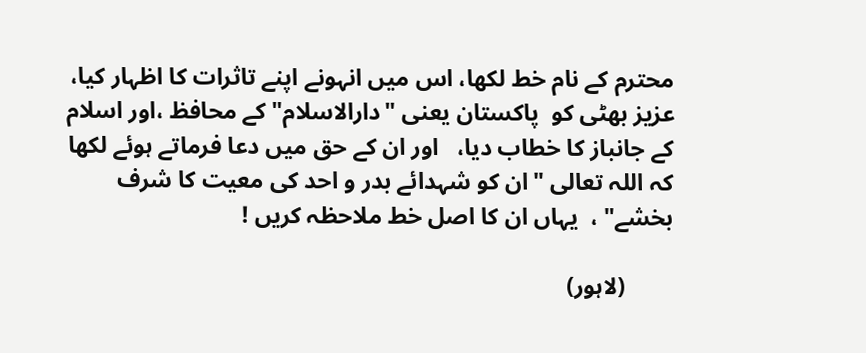محترم کے نام خط لکھا، اس میں انہونے اپنے تاثرات کا اظہار کیا، عزیز بھٹی کو  پاکستان یعنی "دارالاسلام" کے محافظ ،اور اسلام کے جانباز کا خطاب دیا،   اور ان کے حق میں دعا فرماتے ہوئے لکھا کہ اللہ تعالی "ان کو شہدائے بدر و احد کی معیت کا شرف بخشے" ،  یہاں ان کا اصل خط ملاحظہ کریں !

        (لاہور)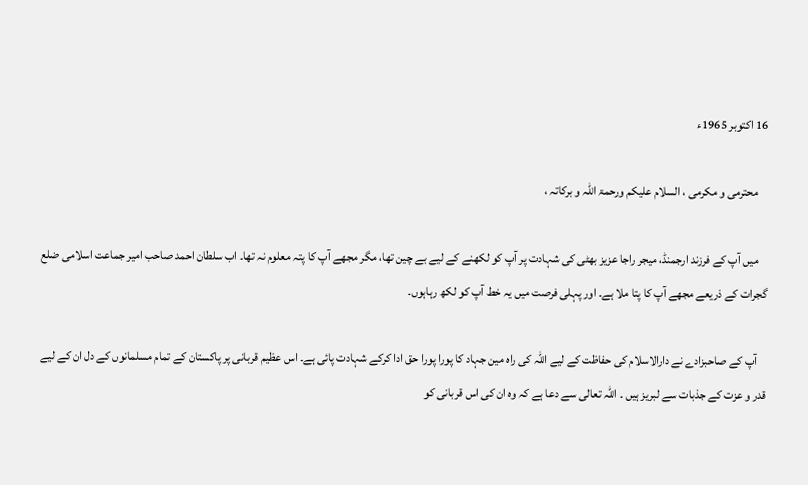16 اکتوبر 1965ء

    محترمی و مکرمی ، السلام علیکم ورحمۃ اللہ و برکاتہ ،

    میں آپ کے فرزند ارجمنڈ، میجر راجا عزیز بھٹی کی شہادت پر آپ کو لکھنے کے لیے بے چین تھا، مگر مجھے آپ کا پتہ معلوم نہ تھا۔ اب سلطان احمد صاحب امیر جماعت اسلامی ضلع گجرات کے ذریعے مجھے آپ کا پتا ملا ہے۔ اور پہلی فرصت میں یہ خط آپ کو لکھ رہاہوں۔

    آپ کے صاحبزادے نے دارالاسلام کی حفاظت کے لیے اللہ کی راہ مین جہاد کا پورا پورا حق ادا کرکے شہادت پائی ہے۔ اس عظیم قربانی پر پاکستان کے تمام مسلمانوں کے دل ان کے لیے قدر و عزت کے جذبات سے لبریز ہیں ۔ اللہ تعالی سے دعا ہے کہ وہ ان کی اس قربانی کو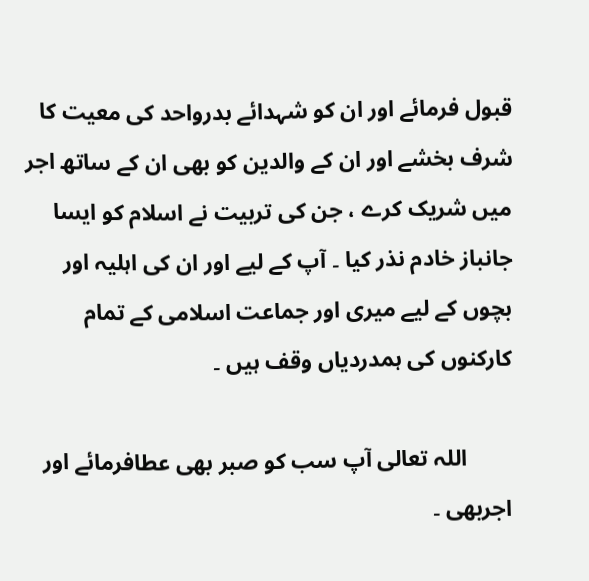قبول فرمائے اور ان کو شہدائے بدرواحد کی معیت کا شرف بخشے اور ان کے والدین کو بھی ان کے ساتھ اجر میں شریک کرے ، جن کی تربیت نے اسلام کو ایسا جانباز خادم نذر کیا ۔ آپ کے لیے اور ان کی اہلیہ اور بچوں کے لیے میری اور جماعت اسلامی کے تمام کارکنوں کی ہمدردیاں وقف ہیں ۔

        اللہ تعالی آپ سب کو صبر بھی عطافرمائے اور اجربھی ۔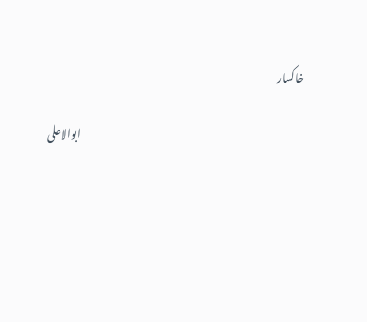خاکسار

                                                                                                        ابوالاعلی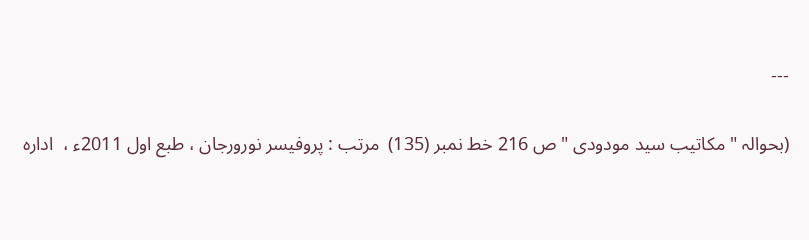---

(بحوالہ " مکاتیب سید مودودی " ص 216 خط نمبر (135)  مرتب : پروفیسر نورورجان ، طبع اول 2011ء ،  ادارہ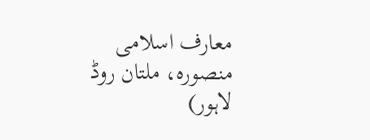معارف اسلامی منصورہ، ملتان روڈ لاہور)